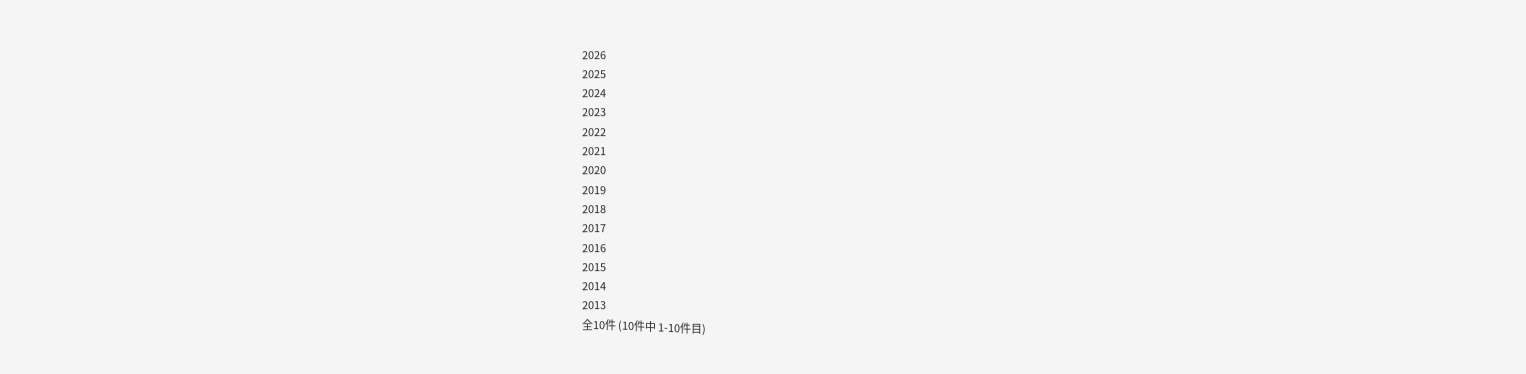2026
2025
2024
2023
2022
2021
2020
2019
2018
2017
2016
2015
2014
2013
全10件 (10件中 1-10件目)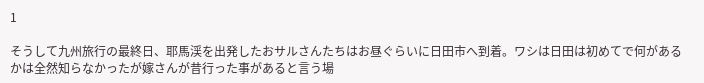1

そうして九州旅行の最終日、耶馬渓を出発したおサルさんたちはお昼ぐらいに日田市へ到着。ワシは日田は初めてで何があるかは全然知らなかったが嫁さんが昔行った事があると言う場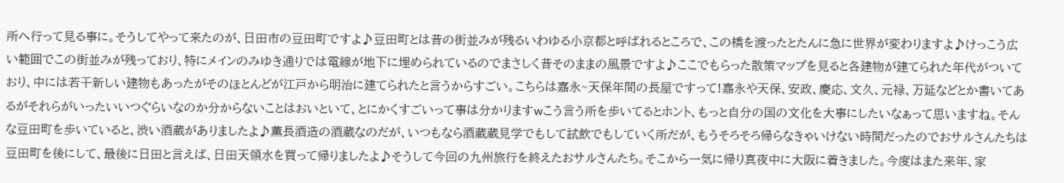所へ行って見る事に。そうしてやって来たのが、日田市の豆田町ですよ♪豆田町とは昔の街並みが残るいわゆる小京都と呼ばれるところで、この橋を渡ったとたんに急に世界が変わりますよ♪けっこう広い範囲でこの街並みが残っており、特にメインのみゆき通りでは電線が地下に埋められているのでまさしく昔そのままの風景ですよ♪ここでもらった散策マップを見ると各建物が建てられた年代がついており、中には若干新しい建物もあったがそのほとんどが江戸から明治に建てられたと言うからすごい。こちらは嘉永~天保年間の長屋ですって!嘉永や天保、安政、慶応、文久、元禄、万延などとか書いてあるがそれらがいったいいつぐらいなのか分からないことはおいといて、とにかくすごいって事は分かりますwこう言う所を歩いてるとホント、もっと自分の国の文化を大事にしたいなぁって思いますね。そんな豆田町を歩いていると、渋い酒蔵がありましたよ♪薫長酒造の酒蔵なのだが、いつもなら酒蔵蔵見学でもして試飲でもしていく所だが、もうそろそろ帰らなきゃいけない時間だったのでおサルさんたちは豆田町を後にして、最後に日田と言えば、日田天領水を買って帰りましたよ♪そうして今回の九州旅行を終えたおサルさんたち。そこから一気に帰り真夜中に大阪に着きました。今度はまた来年、家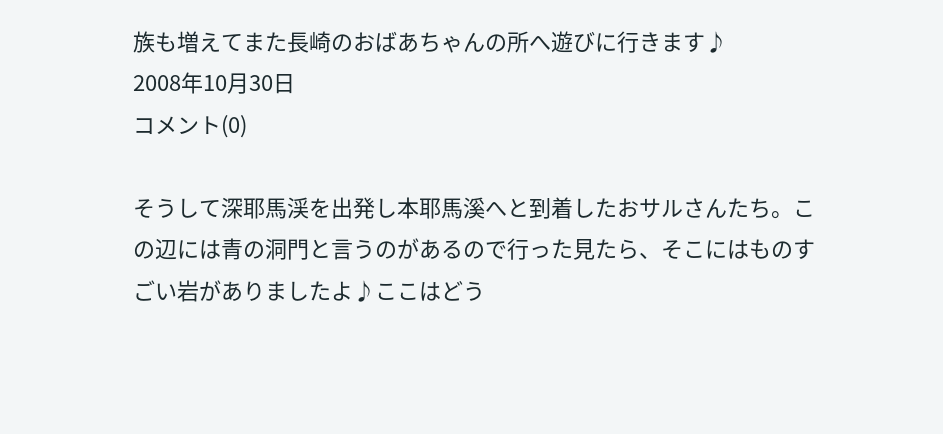族も増えてまた長崎のおばあちゃんの所へ遊びに行きます♪
2008年10月30日
コメント(0)

そうして深耶馬渓を出発し本耶馬溪へと到着したおサルさんたち。この辺には青の洞門と言うのがあるので行った見たら、そこにはものすごい岩がありましたよ♪ここはどう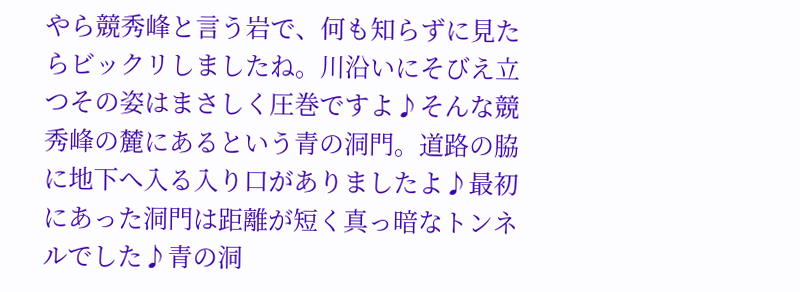やら競秀峰と言う岩で、何も知らずに見たらビックリしましたね。川沿いにそびえ立つその姿はまさしく圧巻ですよ♪そんな競秀峰の麓にあるという青の洞門。道路の脇に地下へ入る入り口がありましたよ♪最初にあった洞門は距離が短く真っ暗なトンネルでした♪青の洞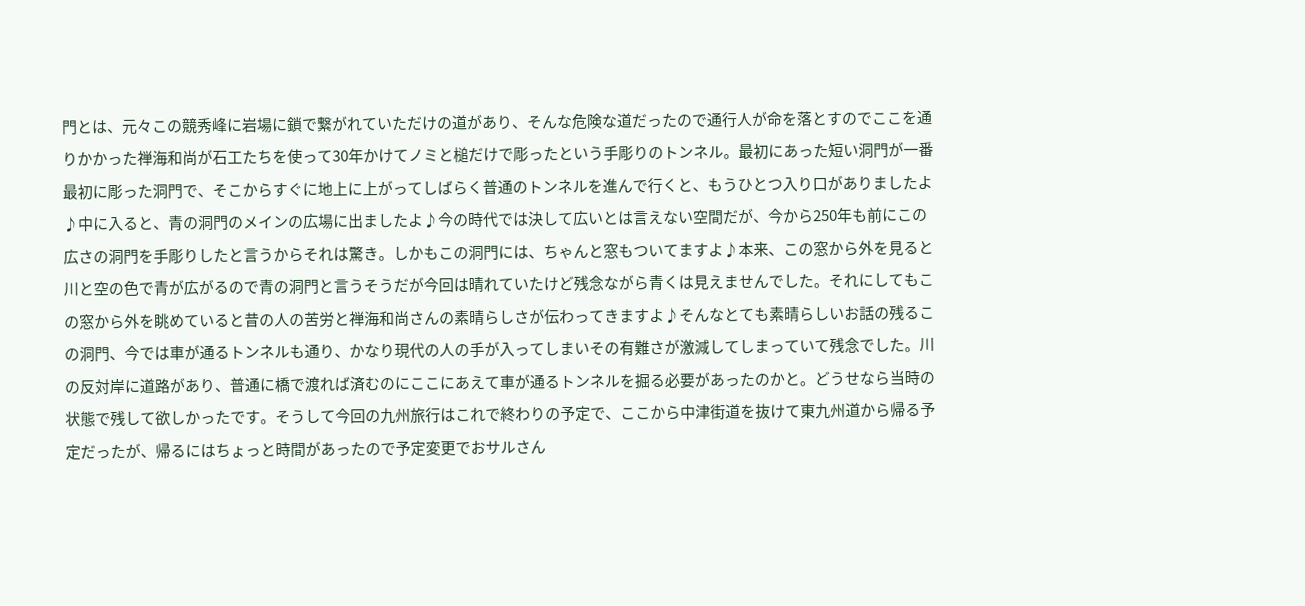門とは、元々この競秀峰に岩場に鎖で繋がれていただけの道があり、そんな危険な道だったので通行人が命を落とすのでここを通りかかった禅海和尚が石工たちを使って30年かけてノミと槌だけで彫ったという手彫りのトンネル。最初にあった短い洞門が一番最初に彫った洞門で、そこからすぐに地上に上がってしばらく普通のトンネルを進んで行くと、もうひとつ入り口がありましたよ♪中に入ると、青の洞門のメインの広場に出ましたよ♪今の時代では決して広いとは言えない空間だが、今から250年も前にこの広さの洞門を手彫りしたと言うからそれは驚き。しかもこの洞門には、ちゃんと窓もついてますよ♪本来、この窓から外を見ると川と空の色で青が広がるので青の洞門と言うそうだが今回は晴れていたけど残念ながら青くは見えませんでした。それにしてもこの窓から外を眺めていると昔の人の苦労と禅海和尚さんの素晴らしさが伝わってきますよ♪そんなとても素晴らしいお話の残るこの洞門、今では車が通るトンネルも通り、かなり現代の人の手が入ってしまいその有難さが激減してしまっていて残念でした。川の反対岸に道路があり、普通に橋で渡れば済むのにここにあえて車が通るトンネルを掘る必要があったのかと。どうせなら当時の状態で残して欲しかったです。そうして今回の九州旅行はこれで終わりの予定で、ここから中津街道を抜けて東九州道から帰る予定だったが、帰るにはちょっと時間があったので予定変更でおサルさん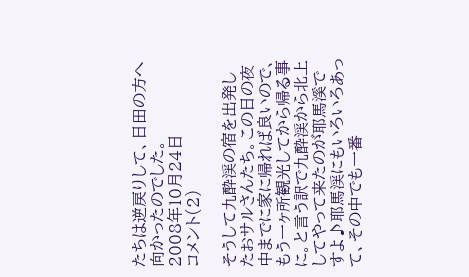たちは逆戻りして、日田の方へ向かったのでした。
2008年10月24日
コメント(2)

そうして九酔渓の宿を出発したおサルさんたち。この日の夜中までに家に帰れば良いので、もう一ヶ所観光してから帰る事に。と言う訳で九酔渓から北上してやって来たのが耶馬溪ですよ♪耶馬渓にもいろいろあって、その中でも一番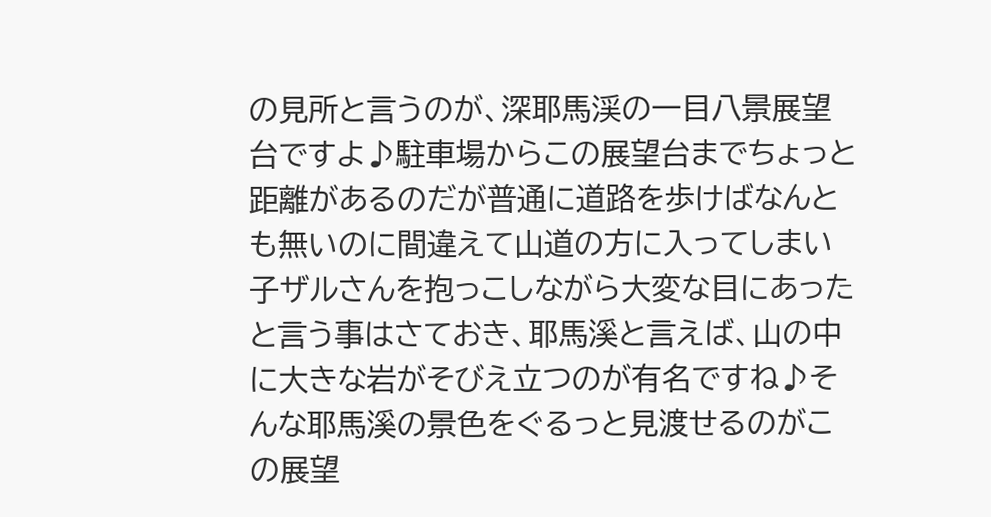の見所と言うのが、深耶馬渓の一目八景展望台ですよ♪駐車場からこの展望台までちょっと距離があるのだが普通に道路を歩けばなんとも無いのに間違えて山道の方に入ってしまい子ザルさんを抱っこしながら大変な目にあったと言う事はさておき、耶馬溪と言えば、山の中に大きな岩がそびえ立つのが有名ですね♪そんな耶馬溪の景色をぐるっと見渡せるのがこの展望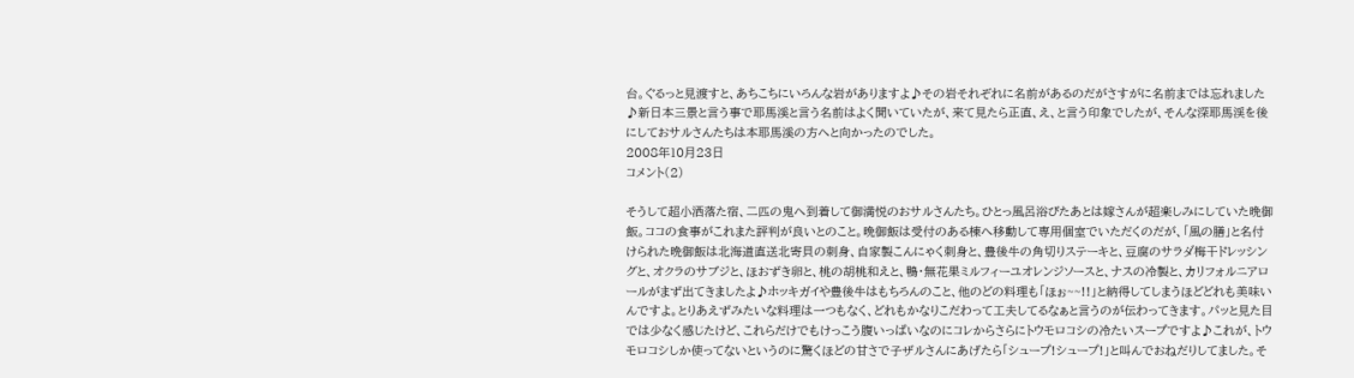台。ぐるっと見渡すと、あちこちにいろんな岩がありますよ♪その岩それぞれに名前があるのだがさすがに名前までは忘れました♪新日本三景と言う事で耶馬溪と言う名前はよく聞いていたが、来て見たら正直、え、と言う印象でしたが、そんな深耶馬渓を後にしておサルさんたちは本耶馬溪の方へと向かったのでした。
2008年10月23日
コメント(2)

そうして超小洒落た宿、二匹の鬼へ到着して御満悦のおサルさんたち。ひとっ風呂浴びたあとは嫁さんが超楽しみにしていた晩御飯。ココの食事がこれまた評判が良いとのこと。晩御飯は受付のある棟へ移動して専用個室でいただくのだが、「風の膳」と名付けられた晩御飯は北海道直送北寄貝の刺身、自家製こんにゃく刺身と、豊後牛の角切りステーキと、豆腐のサラダ梅干ドレッシングと、オクラのサブジと、ほおずき卵と、桃の胡桃和えと、鴨・無花果ミルフィーユオレンジソースと、ナスの冷製と、カリフォルニアロールがまず出てきましたよ♪ホッキガイや豊後牛はもちろんのこと、他のどの料理も「ほぉ~~!!」と納得してしまうほどどれも美味いんですよ。とりあえずみたいな料理は一つもなく、どれもかなりこだわって工夫してるなぁと言うのが伝わってきます。パッと見た目では少なく感じたけど、これらだけでもけっこう腹いっぱいなのにコレからさらにトウモロコシの冷たいスープですよ♪これが、トウモロコシしか使ってないというのに驚くほどの甘さで子ザルさんにあげたら「シュープ!シュープ!」と叫んでおねだりしてました。そ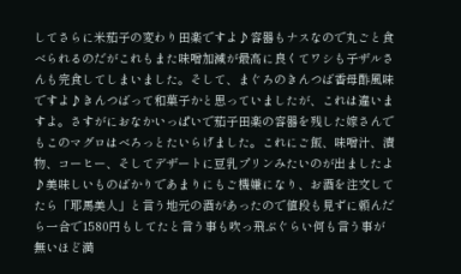してさらに米茄子の変わり田楽ですよ♪容器もナスなので丸ごと食べられるのだがこれもまた味噌加減が最高に良くてワシも子ザルさんも完食してしまいました。そして、まぐろのきんつば香母酢風味ですよ♪きんつばって和菓子かと思っていましたが、これは違いますよ。さすがにおなかいっぱいで茄子田楽の容器を残した嫁さんでもこのマグロはべろっとたいらげました。これにご飯、味噌汁、漬物、コーヒー、そしてデザートに豆乳プリンみたいのが出ましたよ♪美味しいものばかりであまりにもご機嫌になり、お酒を注文してたら「耶馬美人」と言う地元の酒があったので値段も見ずに頼んだら一合で1580円もしてたと言う事も吹っ飛ぶぐらい何も言う事が無いほど満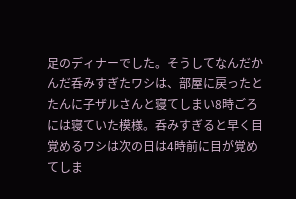足のディナーでした。そうしてなんだかんだ呑みすぎたワシは、部屋に戻ったとたんに子ザルさんと寝てしまい8時ごろには寝ていた模様。呑みすぎると早く目覚めるワシは次の日は4時前に目が覚めてしま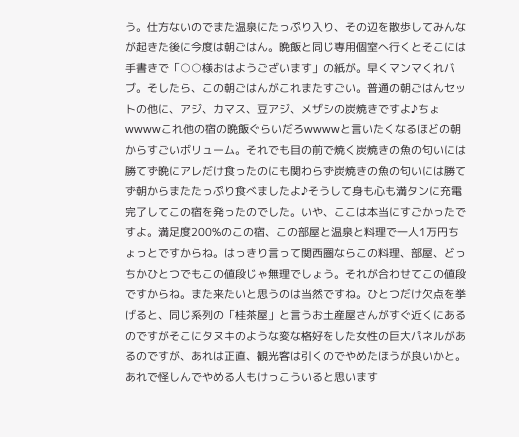う。仕方ないのでまた温泉にたっぷり入り、その辺を散歩してみんなが起きた後に今度は朝ごはん。晩飯と同じ専用個室へ行くとそこには手書きで「○○様おはようございます」の紙が。早くマンマくれバブ。そしたら、この朝ごはんがこれまたすごい。普通の朝ごはんセットの他に、アジ、カマス、豆アジ、メザシの炭焼きですよ♪ちょwwwwこれ他の宿の晩飯ぐらいだろwwwwと言いたくなるほどの朝からすごいボリューム。それでも目の前で焼く炭焼きの魚の匂いには勝てず晩にアレだけ食ったのにも関わらず炭焼きの魚の匂いには勝てず朝からまたたっぷり食べましたよ♪そうして身も心も満タンに充電完了してこの宿を発ったのでした。いや、ここは本当にすごかったですよ。満足度200%のこの宿、この部屋と温泉と料理で一人1万円ちょっとですからね。はっきり言って関西圏ならこの料理、部屋、どっちかひとつでもこの値段じゃ無理でしょう。それが合わせてこの値段ですからね。また来たいと思うのは当然ですね。ひとつだけ欠点を挙げると、同じ系列の「桂茶屋」と言うお土産屋さんがすぐ近くにあるのですがそこにタヌキのような変な格好をした女性の巨大パネルがあるのですが、あれは正直、観光客は引くのでやめたほうが良いかと。あれで怪しんでやめる人もけっこういると思います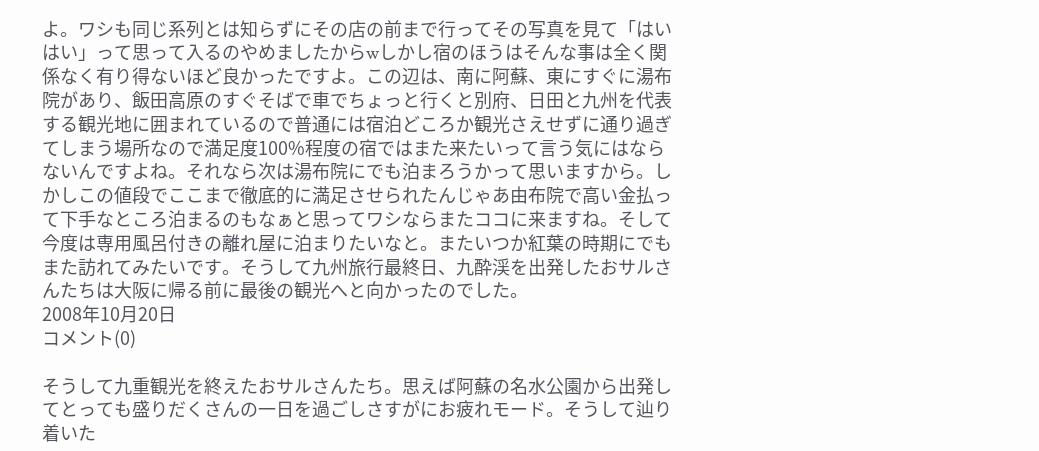よ。ワシも同じ系列とは知らずにその店の前まで行ってその写真を見て「はいはい」って思って入るのやめましたからwしかし宿のほうはそんな事は全く関係なく有り得ないほど良かったですよ。この辺は、南に阿蘇、東にすぐに湯布院があり、飯田高原のすぐそばで車でちょっと行くと別府、日田と九州を代表する観光地に囲まれているので普通には宿泊どころか観光さえせずに通り過ぎてしまう場所なので満足度100%程度の宿ではまた来たいって言う気にはならないんですよね。それなら次は湯布院にでも泊まろうかって思いますから。しかしこの値段でここまで徹底的に満足させられたんじゃあ由布院で高い金払って下手なところ泊まるのもなぁと思ってワシならまたココに来ますね。そして今度は専用風呂付きの離れ屋に泊まりたいなと。またいつか紅葉の時期にでもまた訪れてみたいです。そうして九州旅行最終日、九酔渓を出発したおサルさんたちは大阪に帰る前に最後の観光へと向かったのでした。
2008年10月20日
コメント(0)

そうして九重観光を終えたおサルさんたち。思えば阿蘇の名水公園から出発してとっても盛りだくさんの一日を過ごしさすがにお疲れモード。そうして辿り着いた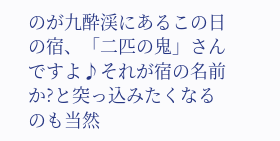のが九酔渓にあるこの日の宿、「二匹の鬼」さんですよ♪それが宿の名前か?と突っ込みたくなるのも当然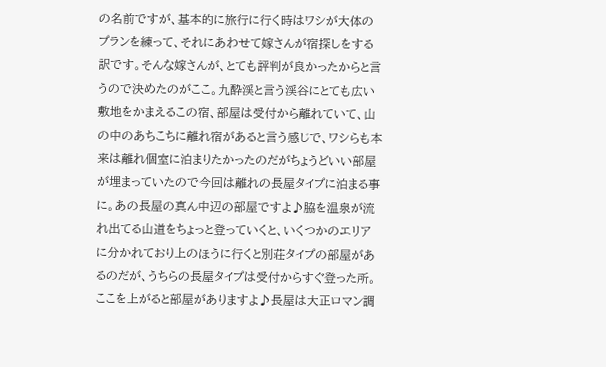の名前ですが、基本的に旅行に行く時はワシが大体のプランを練って、それにあわせて嫁さんが宿探しをする訳です。そんな嫁さんが、とても評判が良かったからと言うので決めたのがここ。九酔渓と言う渓谷にとても広い敷地をかまえるこの宿、部屋は受付から離れていて、山の中のあちこちに離れ宿があると言う感じで、ワシらも本来は離れ個室に泊まりたかったのだがちょうどいい部屋が埋まっていたので今回は離れの長屋タイプに泊まる事に。あの長屋の真ん中辺の部屋ですよ♪脇を温泉が流れ出てる山道をちょっと登っていくと、いくつかのエリアに分かれており上のほうに行くと別荘タイプの部屋があるのだが、うちらの長屋タイプは受付からすぐ登った所。ここを上がると部屋がありますよ♪長屋は大正ロマン調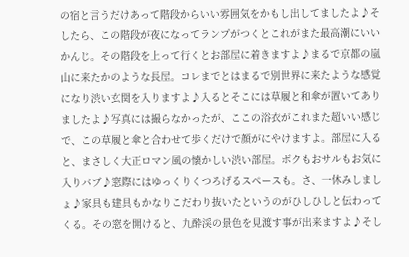の宿と言うだけあって階段からいい雰囲気をかもし出してましたよ♪そしたら、この階段が夜になってランプがつくとこれがまた最高潮にいいかんじ。その階段を上って行くとお部屋に着きますよ♪まるで京都の嵐山に来たかのような長屋。コレまでとはまるで別世界に来たような感覚になり渋い玄関を入りますよ♪入るとそこには草履と和傘が置いてありましたよ♪写真には撮らなかったが、ここの浴衣がこれまた超いい感じで、この草履と傘と合わせて歩くだけで顔がにやけますよ。部屋に入ると、まさしく大正ロマン風の懐かしい渋い部屋。ボクもおサルもお気に入りバブ♪窓際にはゆっくりくつろげるスペースも。さ、一休みしましょ♪家具も建具もかなりこだわり抜いたというのがひしひしと伝わってくる。その窓を開けると、九酔渓の景色を見渡す事が出来ますよ♪そし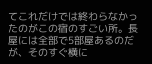てこれだけでは終わらなかったのがこの宿のすごい所。長屋には全部で5部屋あるのだが、そのすぐ横に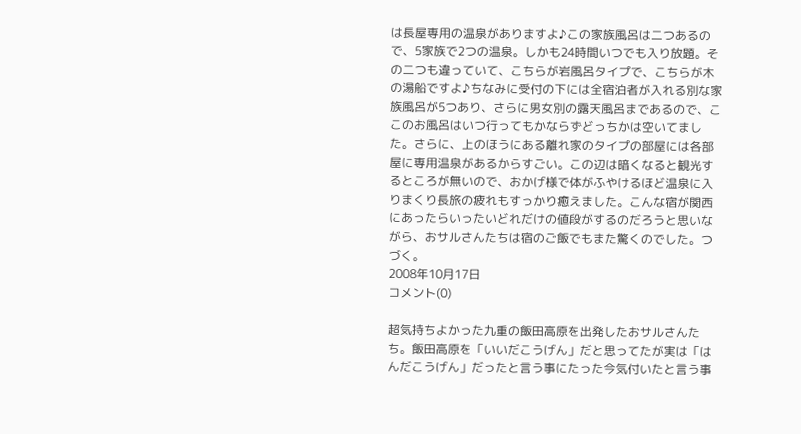は長屋専用の温泉がありますよ♪この家族風呂は二つあるので、5家族で2つの温泉。しかも24時間いつでも入り放題。その二つも違っていて、こちらが岩風呂タイプで、こちらが木の湯船ですよ♪ちなみに受付の下には全宿泊者が入れる別な家族風呂が5つあり、さらに男女別の露天風呂まであるので、ここのお風呂はいつ行ってもかならずどっちかは空いてました。さらに、上のほうにある離れ家のタイプの部屋には各部屋に専用温泉があるからすごい。この辺は暗くなると観光するところが無いので、おかげ様で体がふやけるほど温泉に入りまくり長旅の疲れもすっかり癒えました。こんな宿が関西にあったらいったいどれだけの値段がするのだろうと思いながら、おサルさんたちは宿のご飯でもまた驚くのでした。つづく。
2008年10月17日
コメント(0)

超気持ちよかった九重の飯田高原を出発したおサルさんたち。飯田高原を「いいだこうげん」だと思ってたが実は「はんだこうげん」だったと言う事にたった今気付いたと言う事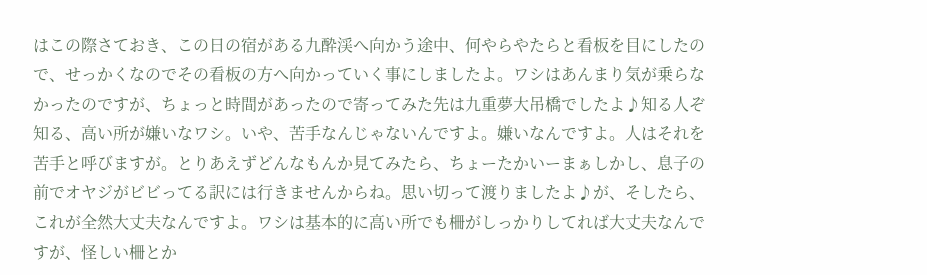はこの際さておき、この日の宿がある九酔渓へ向かう途中、何やらやたらと看板を目にしたので、せっかくなのでその看板の方へ向かっていく事にしましたよ。ワシはあんまり気が乗らなかったのですが、ちょっと時間があったので寄ってみた先は九重夢大吊橋でしたよ♪知る人ぞ知る、高い所が嫌いなワシ。いや、苦手なんじゃないんですよ。嫌いなんですよ。人はそれを苦手と呼びますが。とりあえずどんなもんか見てみたら、ちょーたかいーまぁしかし、息子の前でオヤジがビビってる訳には行きませんからね。思い切って渡りましたよ♪が、そしたら、これが全然大丈夫なんですよ。ワシは基本的に高い所でも柵がしっかりしてれば大丈夫なんですが、怪しい柵とか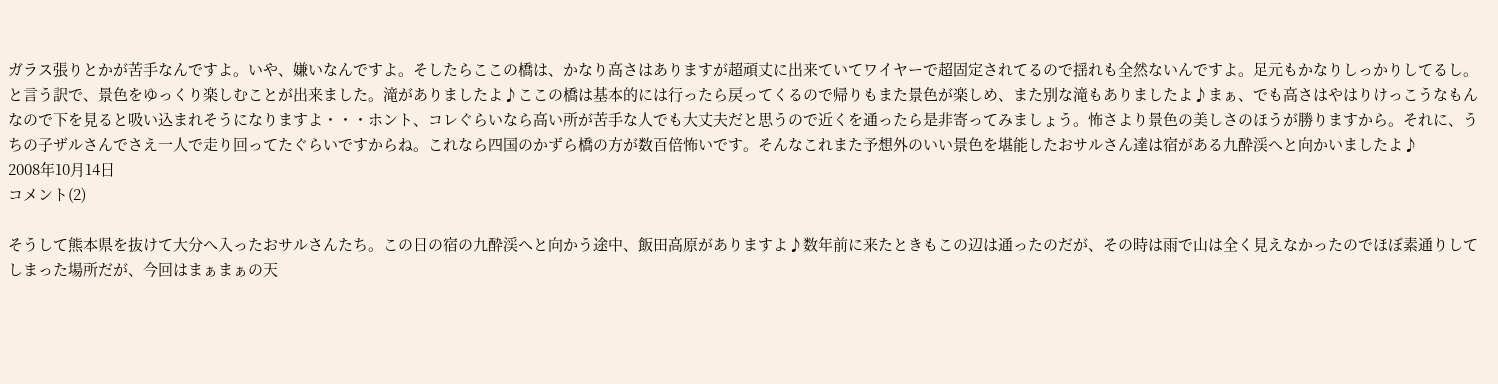ガラス張りとかが苦手なんですよ。いや、嫌いなんですよ。そしたらここの橋は、かなり高さはありますが超頑丈に出来ていてワイヤーで超固定されてるので揺れも全然ないんですよ。足元もかなりしっかりしてるし。と言う訳で、景色をゆっくり楽しむことが出来ました。滝がありましたよ♪ここの橋は基本的には行ったら戻ってくるので帰りもまた景色が楽しめ、また別な滝もありましたよ♪まぁ、でも高さはやはりけっこうなもんなので下を見ると吸い込まれそうになりますよ・・・ホント、コレぐらいなら高い所が苦手な人でも大丈夫だと思うので近くを通ったら是非寄ってみましょう。怖さより景色の美しさのほうが勝りますから。それに、うちの子ザルさんでさえ一人で走り回ってたぐらいですからね。これなら四国のかずら橋の方が数百倍怖いです。そんなこれまた予想外のいい景色を堪能したおサルさん達は宿がある九酔渓へと向かいましたよ♪
2008年10月14日
コメント(2)

そうして熊本県を抜けて大分へ入ったおサルさんたち。この日の宿の九酔渓へと向かう途中、飯田高原がありますよ♪数年前に来たときもこの辺は通ったのだが、その時は雨で山は全く見えなかったのでほぼ素通りしてしまった場所だが、今回はまぁまぁの天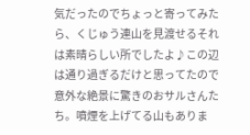気だったのでちょっと寄ってみたら、くじゅう連山を見渡せるそれは素晴らしい所でしたよ♪この辺は通り過ぎるだけと思ってたので意外な絶景に驚きのおサルさんたち。噴煙を上げてる山もありま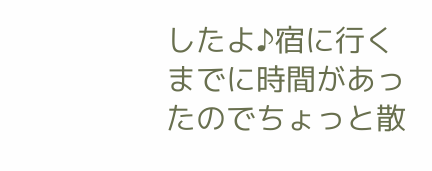したよ♪宿に行くまでに時間があったのでちょっと散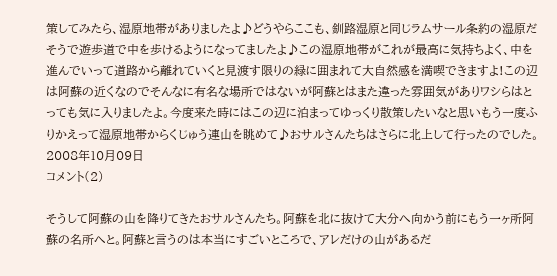策してみたら、湿原地帯がありましたよ♪どうやらここも、釧路湿原と同じラムサール条約の湿原だそうで遊歩道で中を歩けるようになってましたよ♪この湿原地帯がこれが最高に気持ちよく、中を進んでいって道路から離れていくと見渡す限りの緑に囲まれて大自然感を満喫できますよ!この辺は阿蘇の近くなのでそんなに有名な場所ではないが阿蘇とはまた違った雰囲気がありワシらはとっても気に入りましたよ。今度来た時にはこの辺に泊まってゆっくり散策したいなと思いもう一度ふりかえって湿原地帯からくじゅう連山を眺めて♪おサルさんたちはさらに北上して行ったのでした。
2008年10月09日
コメント(2)

そうして阿蘇の山を降りてきたおサルさんたち。阿蘇を北に抜けて大分へ向かう前にもう一ヶ所阿蘇の名所へと。阿蘇と言うのは本当にすごいところで、アレだけの山があるだ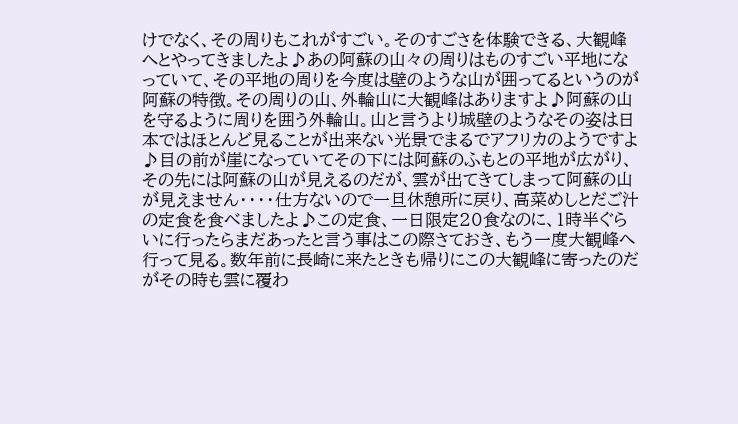けでなく、その周りもこれがすごい。そのすごさを体験できる、大観峰へとやってきましたよ♪あの阿蘇の山々の周りはものすごい平地になっていて、その平地の周りを今度は壁のような山が囲ってるというのが阿蘇の特徴。その周りの山、外輪山に大観峰はありますよ♪阿蘇の山を守るように周りを囲う外輪山。山と言うより城壁のようなその姿は日本ではほとんど見ることが出来ない光景でまるでアフリカのようですよ♪目の前が崖になっていてその下には阿蘇のふもとの平地が広がり、その先には阿蘇の山が見えるのだが、雲が出てきてしまって阿蘇の山が見えません・・・・仕方ないので一旦休憩所に戻り、高菜めしとだご汁の定食を食べましたよ♪この定食、一日限定20食なのに、1時半ぐらいに行ったらまだあったと言う事はこの際さておき、もう一度大観峰へ行って見る。数年前に長崎に来たときも帰りにこの大観峰に寄ったのだがその時も雲に覆わ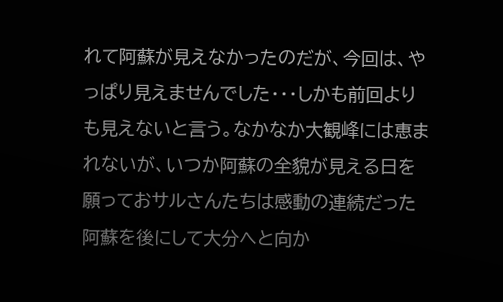れて阿蘇が見えなかったのだが、今回は、やっぱり見えませんでした・・・しかも前回よりも見えないと言う。なかなか大観峰には恵まれないが、いつか阿蘇の全貌が見える日を願っておサルさんたちは感動の連続だった阿蘇を後にして大分へと向か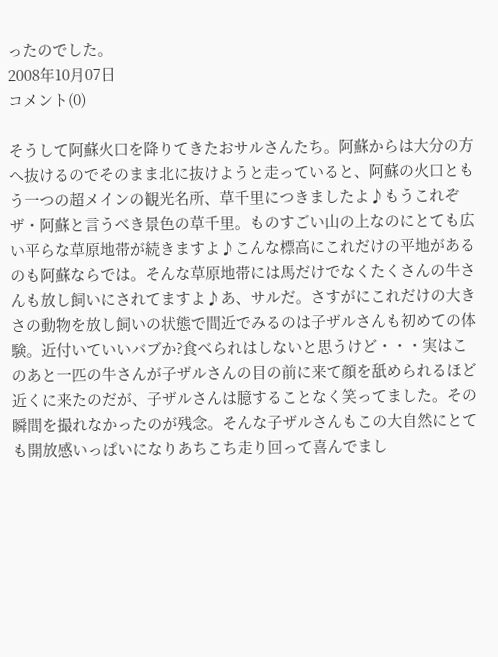ったのでした。
2008年10月07日
コメント(0)

そうして阿蘇火口を降りてきたおサルさんたち。阿蘇からは大分の方へ抜けるのでそのまま北に抜けようと走っていると、阿蘇の火口ともう一つの超メインの観光名所、草千里につきましたよ♪もうこれぞザ・阿蘇と言うべき景色の草千里。ものすごい山の上なのにとても広い平らな草原地帯が続きますよ♪こんな標高にこれだけの平地があるのも阿蘇ならでは。そんな草原地帯には馬だけでなくたくさんの牛さんも放し飼いにされてますよ♪あ、サルだ。さすがにこれだけの大きさの動物を放し飼いの状態で間近でみるのは子ザルさんも初めての体験。近付いていいバブか?食べられはしないと思うけど・・・実はこのあと一匹の牛さんが子ザルさんの目の前に来て顔を舐められるほど近くに来たのだが、子ザルさんは臆することなく笑ってました。その瞬間を撮れなかったのが残念。そんな子ザルさんもこの大自然にとても開放感いっぱいになりあちこち走り回って喜んでまし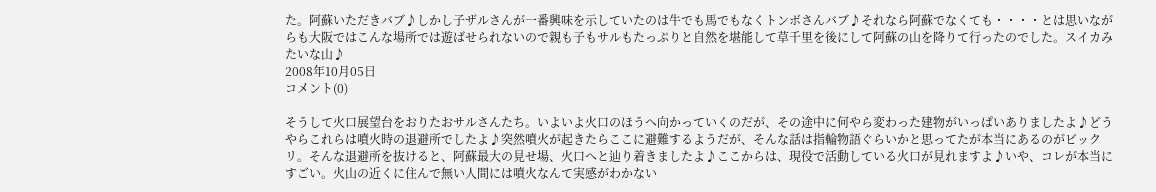た。阿蘇いただきバブ♪しかし子ザルさんが一番興味を示していたのは牛でも馬でもなくトンボさんバブ♪それなら阿蘇でなくても・・・・とは思いながらも大阪ではこんな場所では遊ばせられないので親も子もサルもたっぷりと自然を堪能して草千里を後にして阿蘇の山を降りて行ったのでした。スイカみたいな山♪
2008年10月05日
コメント(0)

そうして火口展望台をおりたおサルさんたち。いよいよ火口のほうへ向かっていくのだが、その途中に何やら変わった建物がいっぱいありましたよ♪どうやらこれらは噴火時の退避所でしたよ♪突然噴火が起きたらここに避難するようだが、そんな話は指輪物語ぐらいかと思ってたが本当にあるのがビックリ。そんな退避所を抜けると、阿蘇最大の見せ場、火口へと辿り着きましたよ♪ここからは、現役で活動している火口が見れますよ♪いや、コレが本当にすごい。火山の近くに住んで無い人間には噴火なんて実感がわかない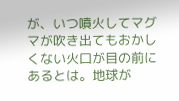が、いつ噴火してマグマが吹き出てもおかしくない火口が目の前にあるとは。地球が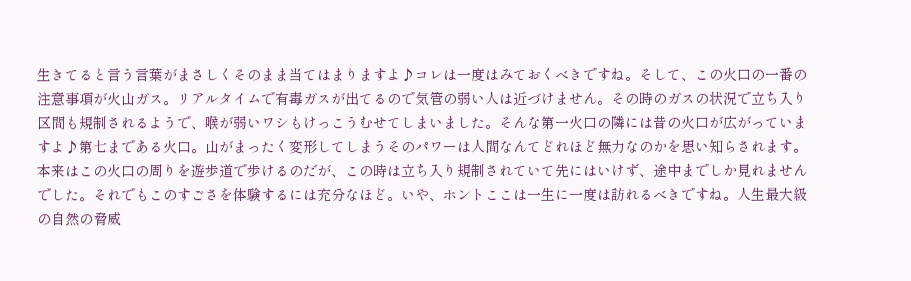生きてると言う言葉がまさしくそのまま当てはまりますよ♪コレは一度はみておくべきですね。そして、この火口の一番の注意事項が火山ガス。リアルタイムで有毒ガスが出てるので気管の弱い人は近づけません。その時のガスの状況で立ち入り区間も規制されるようで、喉が弱いワシもけっこうむせてしまいました。そんな第一火口の隣には昔の火口が広がっていますよ♪第七まである火口。山がまったく変形してしまうそのパワーは人間なんてどれほど無力なのかを思い知らされます。本来はこの火口の周りを遊歩道で歩けるのだが、この時は立ち入り規制されていて先にはいけず、途中までしか見れませんでした。それでもこのすごさを体験するには充分なほど。いや、ホントここは一生に一度は訪れるべきですね。人生最大級の自然の脅威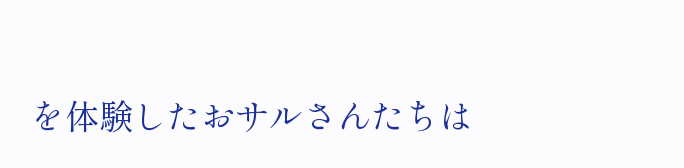を体験したおサルさんたちは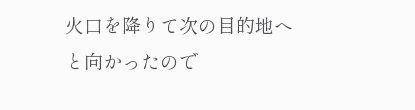火口を降りて次の目的地へと向かったので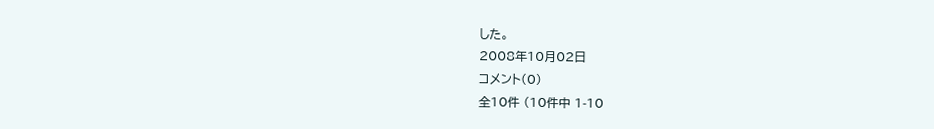した。
2008年10月02日
コメント(0)
全10件 (10件中 1-10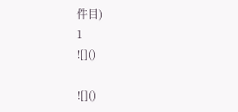件目)
1
![]()

![]()